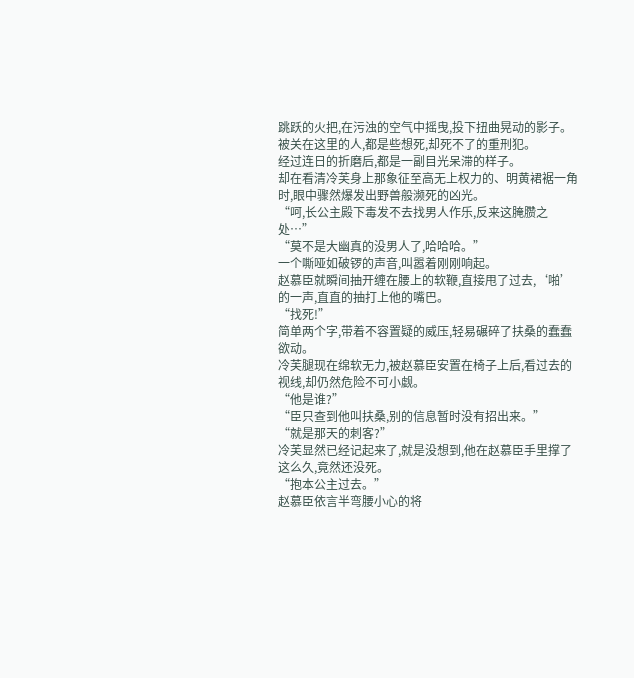跳跃的火把,在污浊的空气中摇曳,投下扭曲晃动的影子。
被关在这里的人,都是些想死,却死不了的重刑犯。
经过连日的折磨后,都是一副目光呆滞的样子。
却在看清冷芙身上那象征至高无上权力的、明黄裙裾一角时,眼中骤然爆发出野兽般濒死的凶光。
“呵,长公主殿下毒发不去找男人作乐,反来这腌臜之处…”
“莫不是大幽真的没男人了,哈哈哈。”
一个嘶哑如破锣的声音,叫嚣着刚刚响起。
赵慕臣就瞬间抽开缠在腰上的软鞭,直接甩了过去,‘啪’的一声,直直的抽打上他的嘴巴。
“找死!”
简单两个字,带着不容置疑的威压,轻易碾碎了扶桑的蠢蠢欲动。
冷芙腿现在绵软无力,被赵慕臣安置在椅子上后,看过去的视线,却仍然危险不可小觑。
“他是谁?”
“臣只查到他叫扶桑,别的信息暂时没有招出来。”
“就是那天的刺客?”
冷芙显然已经记起来了,就是没想到,他在赵慕臣手里撑了这么久,竟然还没死。
“抱本公主过去。”
赵慕臣依言半弯腰小心的将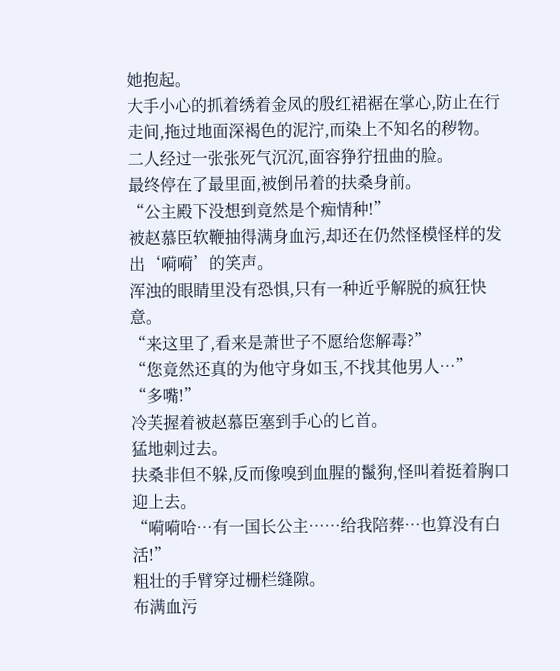她抱起。
大手小心的抓着绣着金凤的殷红裙裾在掌心,防止在行走间,拖过地面深褐色的泥泞,而染上不知名的秽物。
二人经过一张张死气沉沉,面容狰狞扭曲的脸。
最终停在了最里面,被倒吊着的扶桑身前。
“公主殿下没想到竟然是个痴情种!”
被赵慕臣软鞭抽得满身血污,却还在仍然怪模怪样的发出‘嗬嗬’的笑声。
浑浊的眼睛里没有恐惧,只有一种近乎解脱的疯狂快意。
“来这里了,看来是萧世子不愿给您解毒?”
“您竟然还真的为他守身如玉,不找其他男人…”
“多嘴!”
冷芙握着被赵慕臣塞到手心的匕首。
猛地刺过去。
扶桑非但不躲,反而像嗅到血腥的鬣狗,怪叫着挺着胸口迎上去。
“嗬嗬哈…有一国长公主……给我陪葬…也算没有白活!”
粗壮的手臂穿过栅栏缝隙。
布满血污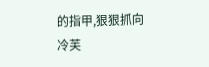的指甲,狠狠抓向冷芙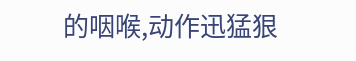的咽喉,动作迅猛狠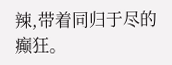辣,带着同归于尽的癫狂。